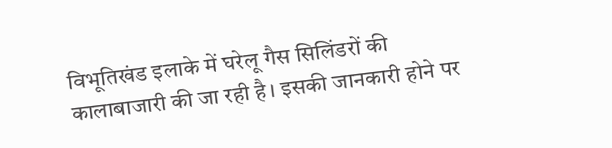विभूतिखंड इलाके में घरेलू गैस सिलिंडरों की कालाबाजारी की जा रही है। इसकी जानकारी होने पर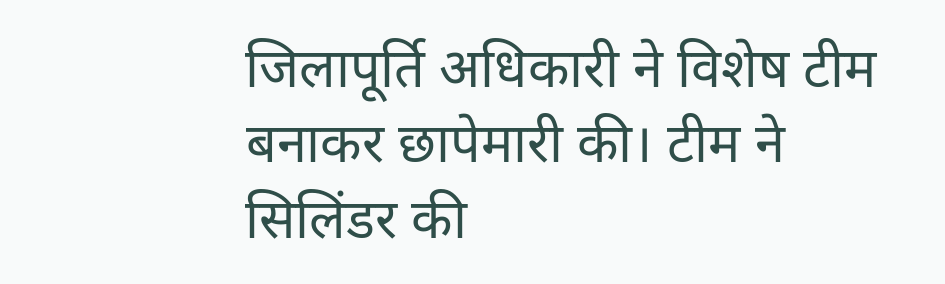जिलापूर्ति अधिकारी ने विशेष टीम बनाकर छापेमारी की। टीम ने सिलिंडर की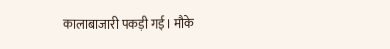कालाबाजारी पकड़ी गई। मौके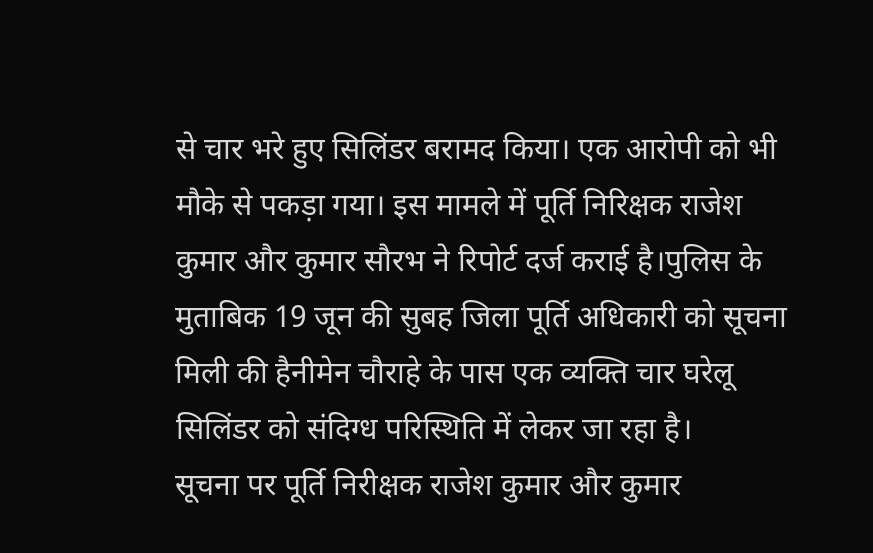से चार भरे हुए सिलिंडर बरामद किया। एक आरोपी को भी मौके से पकड़ा गया। इस मामले में पूर्ति निरिक्षक राजेश कुमार और कुमार सौरभ ने रिपोर्ट दर्ज कराई है।पुलिस के मुताबिक 19 जून की सुबह जिला पूर्ति अधिकारी को सूचना मिली की हैनीमेन चौराहे के पास एक व्यक्ति चार घरेलू सिलिंडर को संदिग्ध परिस्थिति में लेकर जा रहा है।
सूचना पर पूर्ति निरीक्षक राजेश कुमार और कुमार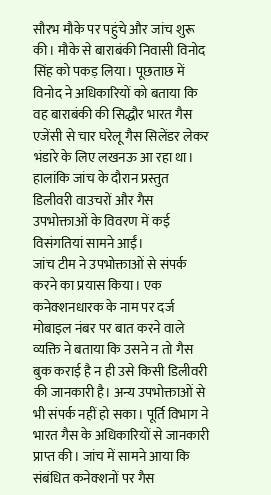सौरभ मौके पर पहुंचे और जांच शुरू की। मौके से बाराबंकी निवासी विनोद सिंह को पकड़ लिया। पूछताछ में विनोद ने अधिकारियों को बताया कि वह बाराबंकी की सिद्धौर भारत गैस एजेंसी से चार घरेलू गैस सिलेंडर लेकर भंडारे के लिए लखनऊ आ रहा था। हालांकि जांच के दौरान प्रस्तुत डिलीवरी वाउचरों और गैस उपभोक्ताओं के विवरण में कई विसंगतियां सामने आईं।
जांच टीम ने उपभोक्ताओं से संपर्क करने का प्रयास किया। एक कनेक्शनधारक के नाम पर दर्ज मोबाइल नंबर पर बात करने वाले व्यक्ति ने बताया कि उसने न तो गैस बुक कराई है न ही उसे किसी डिलीवरी की जानकारी है। अन्य उपभोक्ताओं से भी संपर्क नहीं हो सका। पूर्ति विभाग ने भारत गैस के अधिकारियों से जानकारी प्राप्त की। जांच में सामने आया कि संबंधित कनेक्शनों पर गैस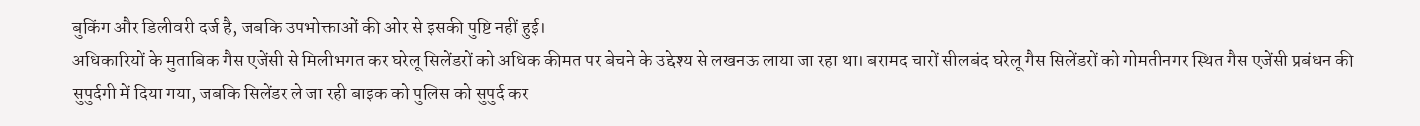बुकिंग और डिलीवरी दर्ज है, जबकि उपभोक्ताओं की ओर से इसकी पुष्टि नहीं हुई।
अधिकारियों के मुताबिक गैस एजेंसी से मिलीभगत कर घरेलू सिलेंडरों को अधिक कीमत पर बेचने के उद्देश्य से लखनऊ लाया जा रहा था। बरामद चारों सीलबंद घरेलू गैस सिलेंडरों को गोमतीनगर स्थित गैस एजेंसी प्रबंधन की सुपुर्दगी में दिया गया, जबकि सिलेंडर ले जा रही बाइक को पुलिस को सुपुर्द कर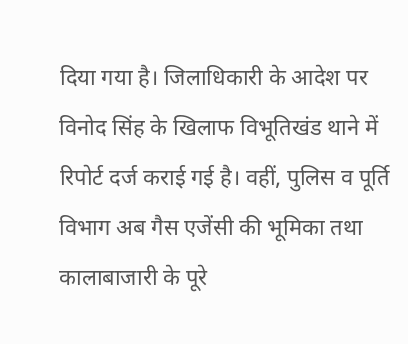दिया गया है। जिलाधिकारी के आदेश पर विनोद सिंह के खिलाफ विभूतिखंड थाने में रिपोर्ट दर्ज कराई गई है। वहीं, पुलिस व पूर्ति विभाग अब गैस एजेंसी की भूमिका तथा कालाबाजारी के पूरे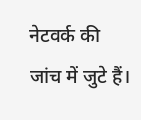नेटवर्क की जांच में जुटे हैं।